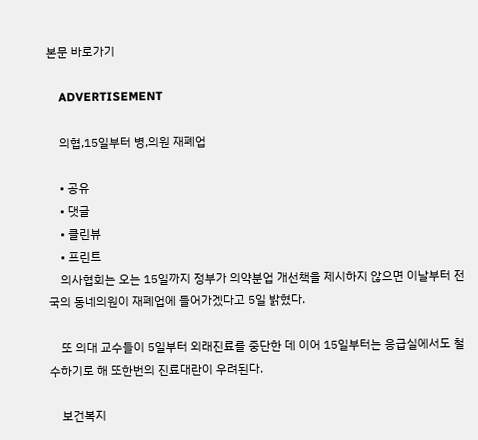본문 바로가기

    ADVERTISEMENT

    의협,15일부터 병,의원 재폐업

    • 공유
    • 댓글
    • 클린뷰
    • 프린트
    의사협회는 오는 15일까지 정부가 의약분업 개선책을 제시하지 않으면 이날부터 전국의 동네의원이 재폐업에 들어가겠다고 5일 밝혔다.

    또 의대 교수들이 5일부터 외래진료를 중단한 데 이어 15일부터는 응급실에서도 철수하기로 해 또한번의 진료대란이 우려된다.

    보건복지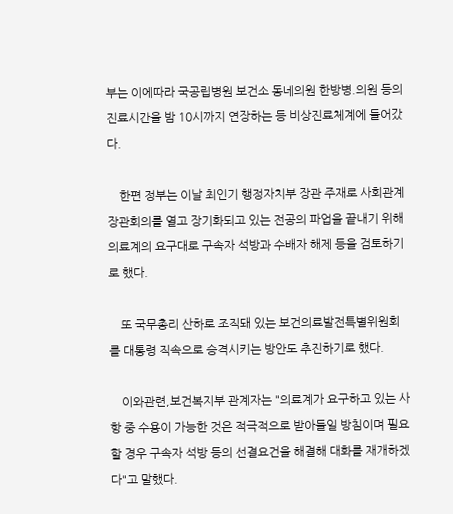부는 이에따라 국공립병원 보건소 동네의원 한방병.의원 등의 진료시간을 밤 10시까지 연장하는 등 비상진료체계에 들어갔다.

    한편 정부는 이날 최인기 행정자치부 장관 주재로 사회관계 장관회의를 열고 장기화되고 있는 전공의 파업을 끝내기 위해 의료계의 요구대로 구속자 석방과 수배자 해제 등을 검토하기로 했다.

    또 국무총리 산하로 조직돼 있는 보건의료발전특별위원회를 대통령 직속으로 승격시키는 방안도 추진하기로 했다.

    이와관련,보건복지부 관계자는 "의료계가 요구하고 있는 사항 중 수용이 가능한 것은 적극적으로 받아들일 방침이며 필요할 경우 구속자 석방 등의 선결요건을 해결해 대화를 재개하겠다"고 말했다.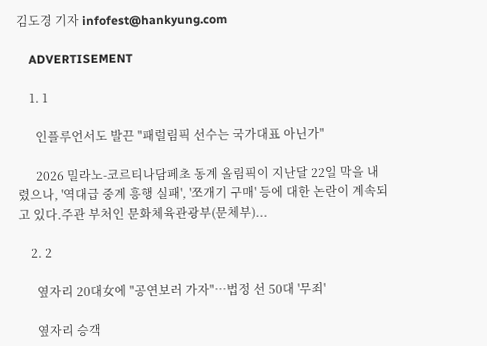김도경 기자 infofest@hankyung.com

    ADVERTISEMENT

    1. 1

      인플루언서도 발끈 "패럴림픽 선수는 국가대표 아닌가"

      2026 밀라노-코르티나담페초 동계 올림픽이 지난달 22일 막을 내렸으나, '역대급 중계 흥행 실패', '쪼개기 구매' 등에 대한 논란이 계속되고 있다.주관 부처인 문화체육관광부(문체부)...

    2. 2

      옆자리 20대女에 "공연보러 가자"…법정 선 50대 '무죄'

      옆자리 승객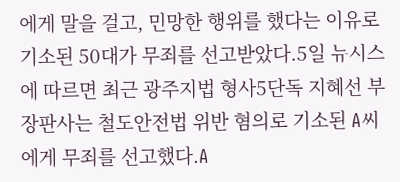에게 말을 걸고, 민망한 행위를 했다는 이유로 기소된 50대가 무죄를 선고받았다.5일 뉴시스에 따르면 최근 광주지법 형사5단독 지혜선 부장판사는 철도안전법 위반 혐의로 기소된 A씨에게 무죄를 선고했다.A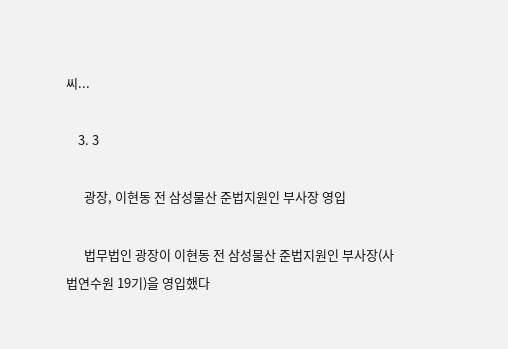씨...

    3. 3

      광장, 이현동 전 삼성물산 준법지원인 부사장 영입

      법무법인 광장이 이현동 전 삼성물산 준법지원인 부사장(사법연수원 19기)을 영입했다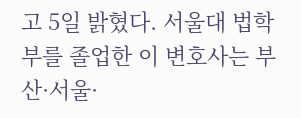고 5일 밝혔다. 서울대 법학부를 졸업한 이 변호사는 부산·서울·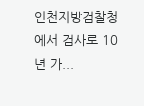인천지방검찰청에서 검사로 10년 가...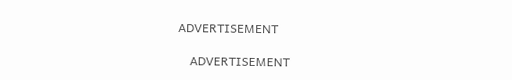ADVERTISEMENT

    ADVERTISEMENT